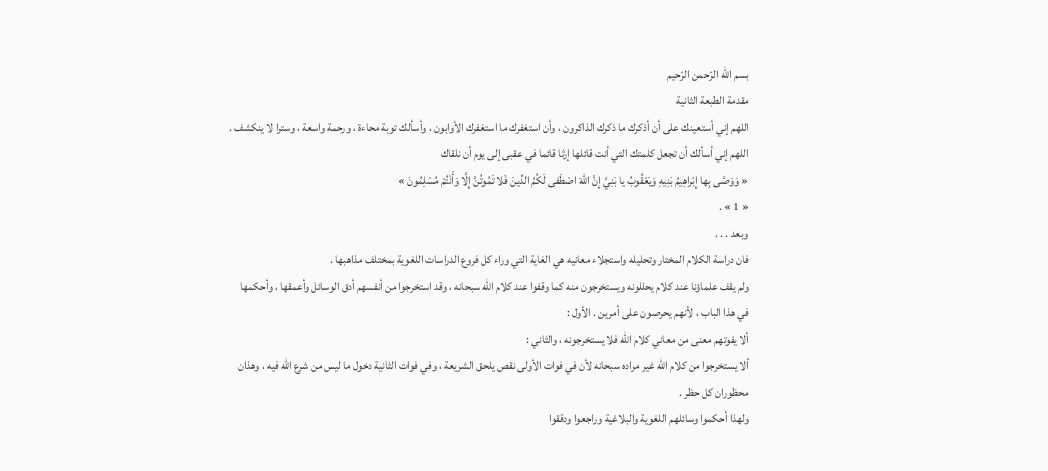بسم اللّه الرّحمن الرّحيم
مقدمة الطبعة الثانية
اللهم إني أستعينك على أن أذكرك ما ذكرك الذاكرون ، وأن استغفرك ما استغفرك الأوابون ، وأسألك توبة محاءة ، ورحمة واسعة ، وسترا لا ينكشف .
اللهم إني أسألك أن تجعل كلمتك التي أنت قائلها إرثا قائما في عقبى إلى يوم أن نلقاك
« وَوَصَّى بِها إِبْراهِيمُ بَنِيهِ وَيَعْقُوبُ يا بَنِيَّ إِنَّ اللَّهَ اصْطَفى لَكُمُ الدِّينَ فَلا تَمُوتُنَّ إِلَّا وَأَنْتُمْ مُسْلِمُونَ »
« 1 » .
وبعد . . .
فان دراسة الكلام المختار وتحليله واستجلاء معانيه هي الغاية التي وراء كل فروع الدراسات اللغوية بمختلف مذاهبها .
ولم يقف علماؤنا عند كلام يحللونه ويستخرجون منه كما وقفوا عند كلام اللّه سبحانه ، وقد استخرجوا من أنفسهم أدق الوسائل وأعمقها ، وأحكمها في هذا الباب ، لأنهم يحرصون على أمرين . الأول :
ألا يفوتهم معنى من معاني كلام اللّه فلا يستخرجونه ، والثاني :
ألا يستخرجوا من كلام اللّه غير مراده سبحانه لأن في فوات الأولى نقص يلحق الشريعة ، وفي فوات الثانية دخول ما ليس من شرع اللّه فيه ، وهذان محظوران كل حظر .
ولهذا أحكموا وسائلهم اللغوية والبلاغية وراجعوا ودققوا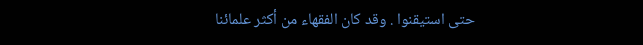حتى استيقنوا . وقد كان الفقهاء من أكثر علمائنا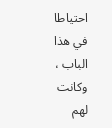احتياطا في هذا الباب ، وكانت لهم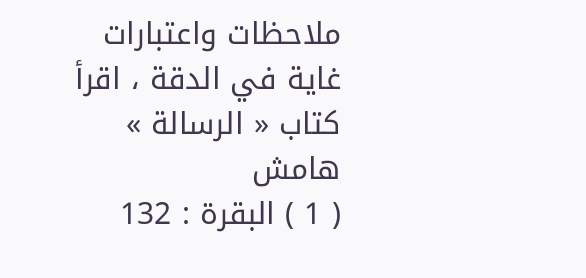ملاحظات واعتبارات غاية في الدقة ، اقرأ كتاب « الرسالة »
هامش
( 1 ) البقرة : 132